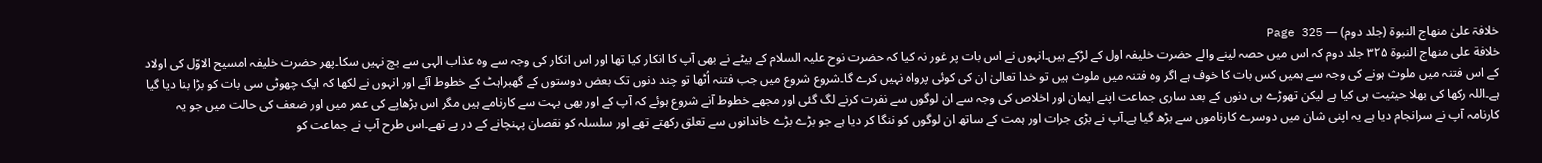خلافۃ علیٰ منھاج النبوۃ (جلد دوم) — Page 325
خلافة على منهاج النبوة ۳۲۵ جلد دوم کہ اس میں حصہ لینے والے حضرت خلیفہ اول کے لڑکے ہیں۔انہوں نے اس بات پر غور نہ کیا کہ حضرت نوح علیہ السلام کے بیٹے نے بھی آپ کا انکار کیا تھا اور اس انکار کی وجہ سے وہ عذاب الہی سے بچ نہیں سکا۔پھر حضرت خلیفہ امسیح الاوّل کی اولاد کے اس فتنہ میں ملوث ہونے کی وجہ سے ہمیں کس بات کا خوف ہے اگر وہ فتنہ میں ملوث ہیں تو خدا تعالیٰ ان کی کوئی پرواہ نہیں کرے گا۔شروع شروع میں جب فتنہ اُٹھا تو چند دنوں تک بعض دوستوں کے گھبراہٹ کے خطوط آئے اور انہوں نے لکھا کہ ایک چھوٹی سی بات کو بڑا بنا دیا گیا ہے۔اللہ رکھا کی بھلا حیثیت ہی کیا ہے لیکن تھوڑے ہی دنوں کے بعد ساری جماعت اپنے ایمان اور اخلاص کی وجہ سے ان لوگوں سے نفرت کرنے لگ گئی اور مجھے خطوط آنے شروع ہوئے کہ آپ کے اور بھی بہت سے کارنامے ہیں مگر اس بڑھاپے کی عمر میں اور ضعف کی حالت میں جو یہ کارنامہ آپ نے سرانجام دیا ہے یہ اپنی شان میں دوسرے کارناموں سے بڑھ گیا ہے۔آپ نے بڑی جرات اور ہمت کے ساتھ ان لوگوں کو ننگا کر دیا ہے جو بڑے بڑے خاندانوں سے تعلق رکھتے تھے اور سلسلہ کو نقصان پہنچانے کے در پے تھے۔اس طرح آپ نے جماعت کو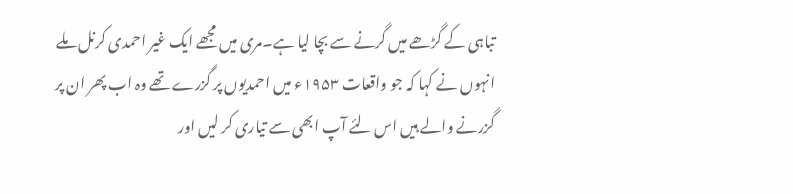تباہی کے گڑھے میں گرنے سے بچا لیا ہے۔مری میں مجھے ایک غیر احمدی کرنل ملے انہوں نے کہا کہ جو واقعات ۱۹۵۳ء میں احمدیوں پر گزرے تھے وہ اب پھر ان پر گزرنے والے ہیں اس لئے آپ ابھی سے تیاری کر لیں اور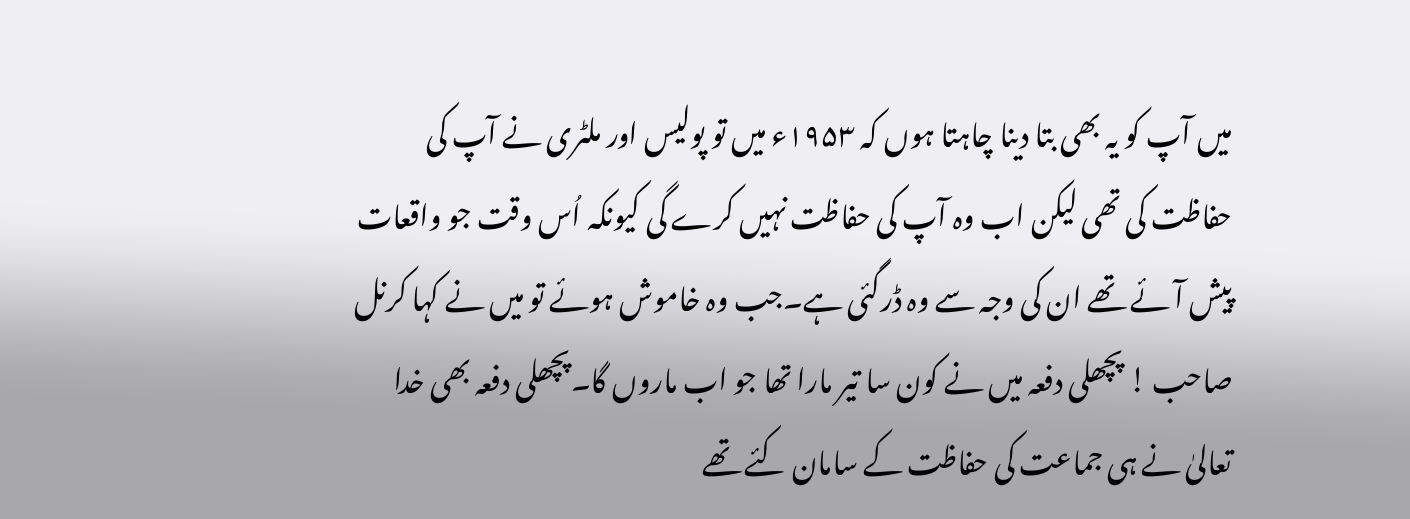میں آپ کو یہ بھی بتا دینا چاہتا ہوں کہ ۱۹۵۳ء میں تو پولیس اور ملٹری نے آپ کی حفاظت کی تھی لیکن اب وہ آپ کی حفاظت نہیں کرے گی کیونکہ اُس وقت جو واقعات پیش آئے تھے ان کی وجہ سے وہ ڈرگئی ہے۔جب وہ خاموش ہوئے تو میں نے کہا کرنل صاحب ! پچھلی دفعہ میں نے کون سا تیر مارا تھا جو اب ماروں گا۔پچھلی دفعہ بھی خدا تعالیٰ نے ہی جماعت کی حفاظت کے سامان کئے تھے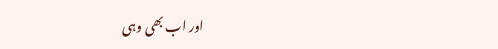اور اب بھی وہی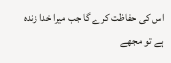اس کی حفاظت کرے گا جب میرا خدا زندہ ہے تو مجھے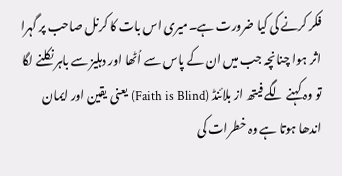فکر کرنے کی کیا ضرورت ہے۔میری اس بات کا کرنل صاحب پر گہرا اثر ہوا چنانچہ جب میں ان کے پاس سے اُٹھا اور دہلیز سے باہر نکلنے لگا تو وہ کہنے لگے فیتھ از بلائنڈ (Faith is Blind) یعنی یقین اور ایمان اندھا ہوتا ہے وہ خطرات کی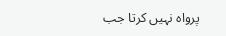پرواہ نہیں کرتا جب